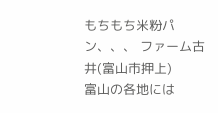もちもち米粉パン、、、 ファーム古井(富山市押上)
富山の各地には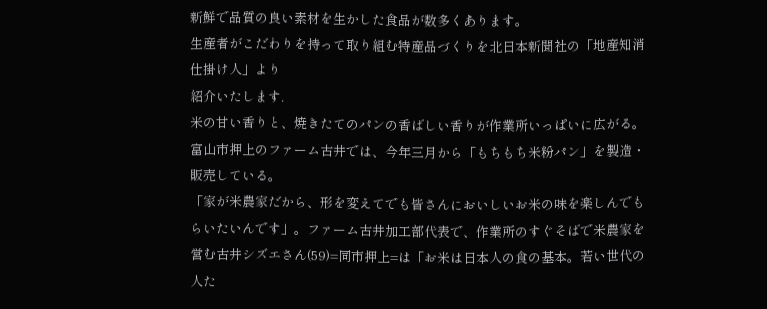新鮮で品質の良い素材を生かした食品が数多くあります。
生産者がこだわりを持って取り組む特産品づくりを北日本新聞社の「地産知消 仕掛け人」より
紹介いたします.
米の甘い香りと、焼きたてのパンの香ばしい香りが作業所いっぱいに広がる。富山市押上のファーム古井では、今年三月から「もちもち米粉パン」を製造・販売している。
「家が米農家だから、形を変えてでも皆さんにおいしいお米の味を楽しんでもらいたいんです」。ファーム古井加工部代表で、作業所のすぐそばで米農家を営む古井シズエさん(59)=同市押上=は「お米は日本人の食の基本。若い世代の人た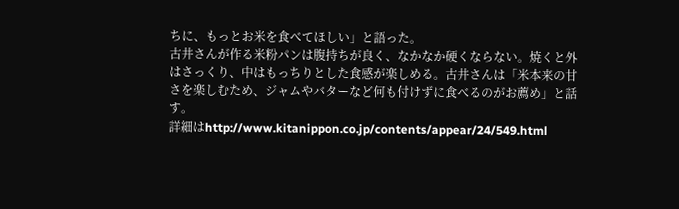ちに、もっとお米を食べてほしい」と語った。
古井さんが作る米粉パンは腹持ちが良く、なかなか硬くならない。焼くと外はさっくり、中はもっちりとした食感が楽しめる。古井さんは「米本来の甘さを楽しむため、ジャムやバターなど何も付けずに食べるのがお薦め」と話す。
詳細はhttp://www.kitanippon.co.jp/contents/appear/24/549.html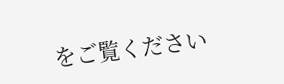をご覧ください